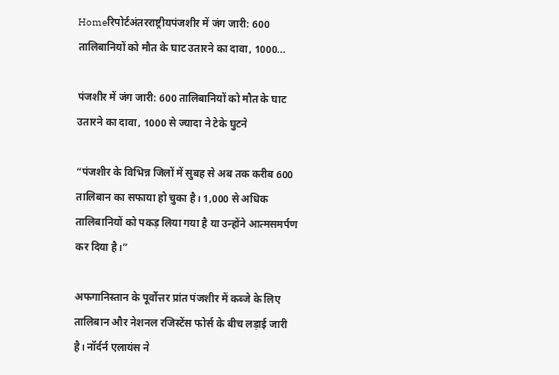Homeरिपोर्टअंतरराष्ट्रीयपंजशीर में जंग जारी: 600 तालिबानियों को मौत के घाट उतारने का दावा, 1000...

पंजशीर में जंग जारी: 600 तालिबानियों को मौत के घाट उतारने का दावा, 1000 से ज्यादा ने टेके घुटने

“पंजशीर के विभिन्न जिलों में सुबह से अब तक करीब 600 तालिबान का सफाया हो चुका है। 1,000 से अधिक तालिबानियों को पकड़ लिया गया है या उन्होंने आत्मसमर्पण कर दिया है।”

अफगानिस्तान के पूर्वोत्तर प्रांत पंजशीर में कब्जे के लिए तालिबान और नेशनल रजिस्टेंस फोर्स के बीच लड़ाई जारी है। नॉर्दर्न एलायंस ने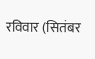रविवार (सितंबर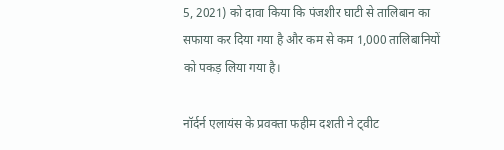5, 2021) को दावा किया कि पंजशीर घाटी से तालिबान का सफाया कर दिया गया है और कम से कम 1,000 तालिबानियों को पकड़ लिया गया है।

नॉर्दर्न एलायंस के प्रवक्ता फहीम दशती ने ट्वीट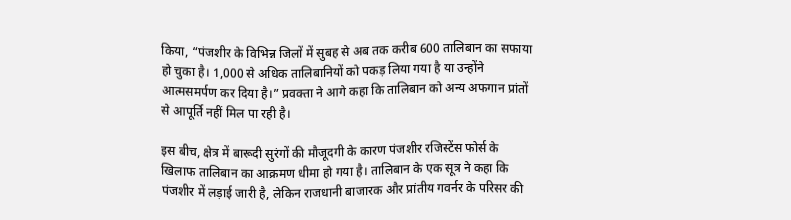किया, “पंजशीर के विभिन्न जिलों में सुबह से अब तक करीब 600 तालिबान का सफाया हो चुका है। 1,000 से अधिक तालिबानियों को पकड़ लिया गया है या उन्होंने आत्मसमर्पण कर दिया है।” प्रवक्ता ने आगे कहा कि तालिबान को अन्य अफगान प्रांतों से आपूर्ति नहीं मिल पा रही है।

इस बीच, क्षेत्र में बारूदी सुरंगों की मौजूदगी के कारण पंजशीर रजिस्टेंस फोर्स के खिलाफ तालिबान का आक्रमण धीमा हो गया है। तालिबान के एक सूत्र ने कहा कि पंजशीर में लड़ाई जारी है, लेकिन राजधानी बाजारक और प्रांतीय गवर्नर के परिसर की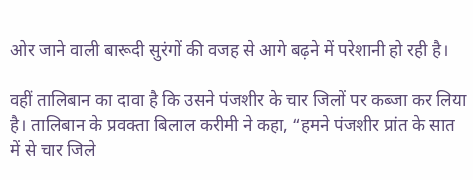ओर जाने वाली बारूदी सुरंगों की वजह से आगे बढ़ने में परेशानी हो रही है।

वहीं तालिबान का दावा है कि उसने पंजशीर के चार जिलों पर कब्जा कर लिया है। तालिबान के प्रवक्ता बिलाल करीमी ने कहा, “हमने पंजशीर प्रांत के सात में से चार जिले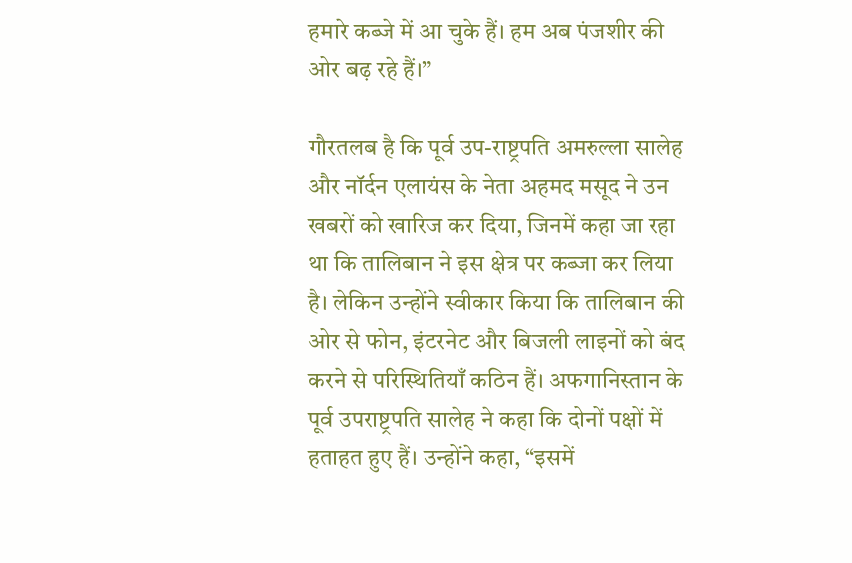हमारे कब्जे में आ चुके हैं। हम अब पंजशीर की ओर बढ़ रहे हैं।”

गौरतलब है कि पूर्व उप-राष्ट्रपति अमरुल्ला सालेह और नॉर्दन एलायंस के नेता अहमद मसूद ने उन खबरों को खारिज कर दिया, जिनमें कहा जा रहा था कि तालिबान ने इस क्षेत्र पर कब्जा कर लिया है। लेकिन उन्होंने स्वीकार किया कि तालिबान की ओर से फोन, इंटरनेट और बिजली लाइनों को बंद करने से परिस्थितियाँ कठिन हैं। अफगानिस्तान के पूर्व उपराष्ट्रपति सालेह ने कहा कि दोनों पक्षों में हताहत हुए हैं। उन्होंने कहा, “इसमें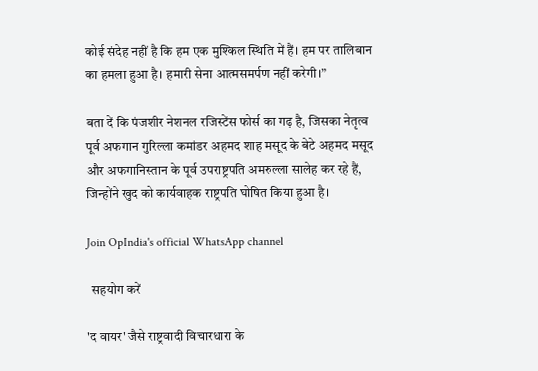कोई संदेह नहीं है कि हम एक मुश्किल स्थिति में हैं। हम पर तालिबान का हमला हुआ है। हमारी सेना आत्मसमर्पण नहीं करेगी।”

बता दें कि पंजशीर नेशनल रजिस्टेंस फोर्स का गढ़ है, जिसका नेतृत्व पूर्व अफगान गुरिल्ला कमांडर अहमद शाह मसूद के बेटे अहमद मसूद और अफगानिस्तान के पूर्व उपराष्ट्रपति अमरुल्ला सालेह कर रहे हैं, जिन्होंने खुद को कार्यवाहक राष्ट्रपति घोषित किया हुआ है।

Join OpIndia's official WhatsApp channel

  सहयोग करें

'द वायर' जैसे राष्ट्रवादी विचारधारा के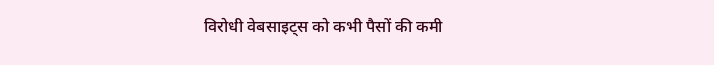विरोधी वेबसाइट्स को कभी पैसों की कमी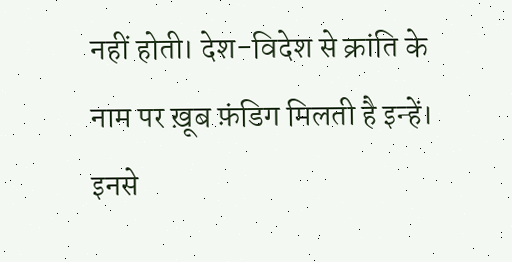नहीं होती। देश-विदेश से क्रांति के नाम पर ख़ूब फ़ंडिग मिलती है इन्हें। इनसे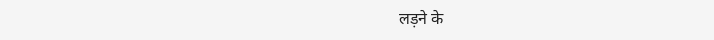लड़ने के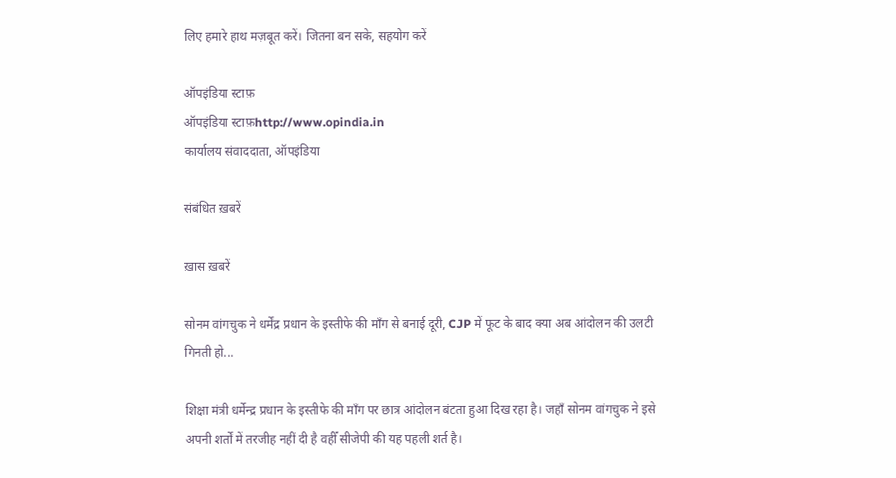लिए हमारे हाथ मज़बूत करें। जितना बन सके, सहयोग करें

ऑपइंडिया स्टाफ़
ऑपइंडिया स्टाफ़http://www.opindia.in
कार्यालय संवाददाता, ऑपइंडिया

संबंधित ख़बरें

ख़ास ख़बरें

सोनम वांगचुक ने धर्मेंद्र प्रधान के इस्तीफे की माँग से बनाई दूरी, CJP में फूट के बाद क्या अब आंदोलन की उलटी गिनती हो...

शिक्षा मंत्री धर्मेन्द्र प्रधान के इस्तीफे की माँग पर छात्र आंदोलन बंटता हुआ दिख रहा है। जहाँ सोनम वांगचुक ने इसे अपनी शर्तों में तरजीह नहीं दी है वहीँ सीजेपी की यह पहली शर्त है।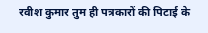रवीश कुमार तुम ही पत्रकारों की पिटाई के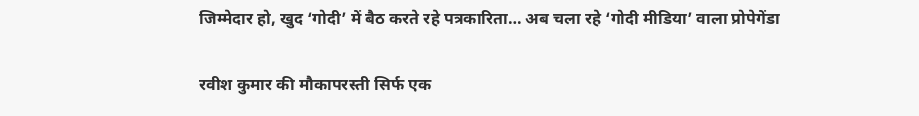जिम्मेदार हो, खुद ‘गोदी’ में बैठ करते रहे पत्रकारिता… अब चला रहे ‘गोदी मीडिया’ वाला प्रोपेगेंडा

रवीश कुमार की मौकापरस्ती सिर्फ एक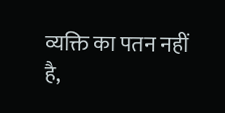व्यक्ति का पतन नहीं है,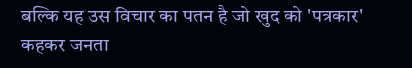बल्कि यह उस विचार का पतन है जो खुद को 'पत्रकार' कहकर जनता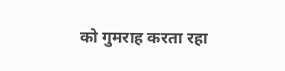को गुमराह करता रहा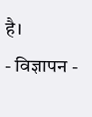है।
- विज्ञापन -